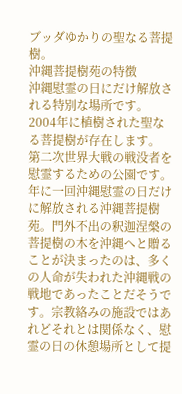ブッダゆかりの聖なる菩提樹。
沖縄菩提樹苑の特徴
沖縄慰霊の日にだけ解放される特別な場所です。
2004年に植樹された聖なる菩提樹が存在します。
第二次世界大戦の戦没者を慰霊するための公園です。
年に一回沖縄慰霊の日だけに解放される沖縄菩提樹苑。門外不出の釈迦涅槃の菩提樹の木を沖縄へと贈ることが決まったのは、多くの人命が失われた沖縄戦の戦地であったことだそうです。宗教絡みの施設ではあれどそれとは関係なく、慰霊の日の休憩場所として提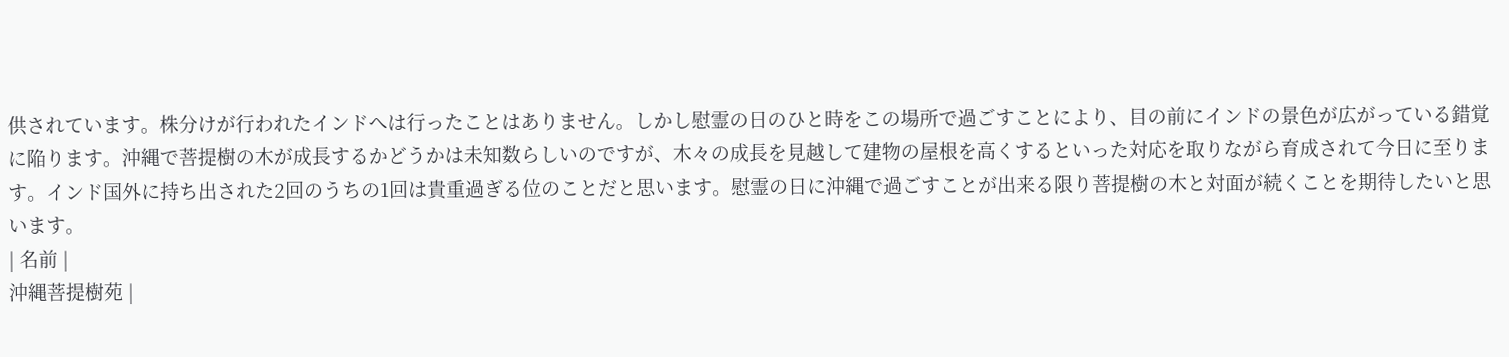供されています。株分けが行われたインドへは行ったことはありません。しかし慰霊の日のひと時をこの場所で過ごすことにより、目の前にインドの景色が広がっている錯覚に陥ります。沖縄で菩提樹の木が成長するかどうかは未知数らしいのですが、木々の成長を見越して建物の屋根を高くするといった対応を取りながら育成されて今日に至ります。インド国外に持ち出された2回のうちの1回は貴重過ぎる位のことだと思います。慰霊の日に沖縄で過ごすことが出来る限り菩提樹の木と対面が続くことを期待したいと思います。
| 名前 |
沖縄菩提樹苑 |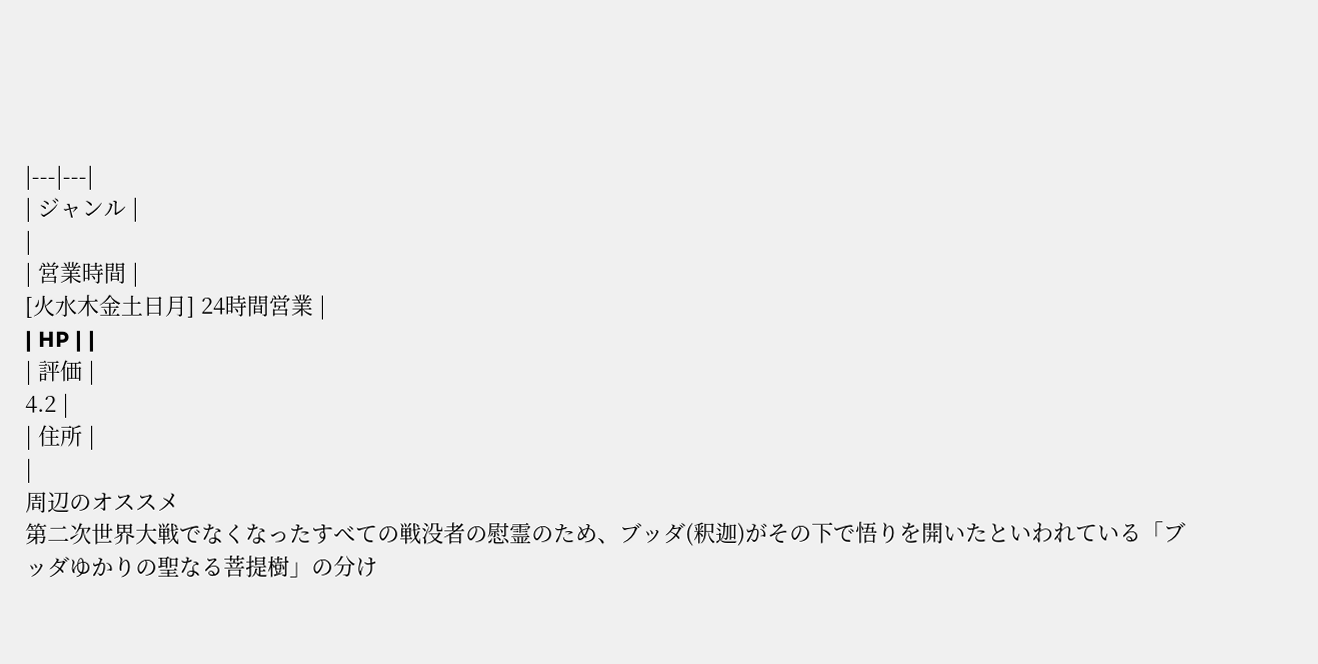|---|---|
| ジャンル |
|
| 営業時間 |
[火水木金土日月] 24時間営業 |
| HP | |
| 評価 |
4.2 |
| 住所 |
|
周辺のオススメ
第二次世界大戦でなくなったすべての戦没者の慰霊のため、ブッダ(釈迦)がその下で悟りを開いたといわれている「ブッダゆかりの聖なる菩提樹」の分け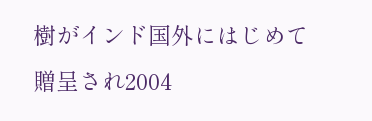樹がインド国外にはじめて贈呈され2004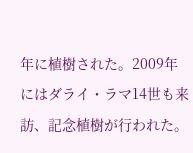年に植樹された。2009年にはダライ・ラマ14世も来訪、記念植樹が行われた。